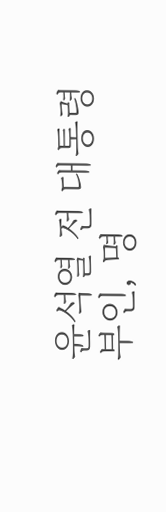윤석열 전 대통령 부인, 명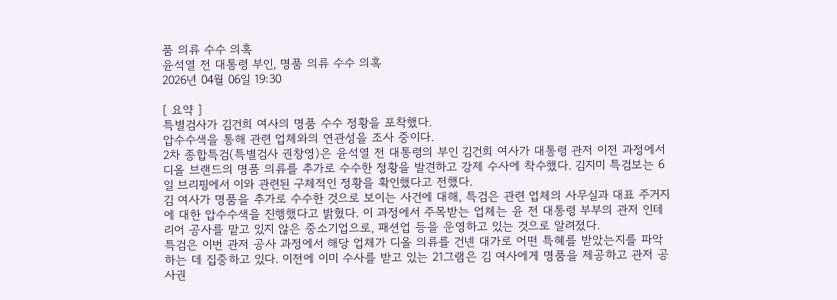품 의류 수수 의혹
윤석열 전 대통령 부인, 명품 의류 수수 의혹
2026년 04월 06일 19:30

[ 요약 ]
특별검사가 김건희 여사의 명품 수수 정황을 포착했다.
압수수색을 통해 관련 업체와의 연관성을 조사 중이다.
2차 종합특검(특별검사 권창영)은 윤석열 전 대통령의 부인 김건희 여사가 대통령 관저 이전 과정에서 디올 브랜드의 명품 의류를 추가로 수수한 정황을 발견하고 강제 수사에 착수했다. 김지미 특검보는 6일 브리핑에서 이와 관련된 구체적인 정황을 확인했다고 전했다.
김 여사가 명품을 추가로 수수한 것으로 보이는 사건에 대해, 특검은 관련 업체의 사무실과 대표 주거지에 대한 압수수색을 진행했다고 밝혔다. 이 과정에서 주목받는 업체는 윤 전 대통령 부부의 관저 인테리어 공사를 맡고 있지 않은 중소기업으로, 패션업 등을 운영하고 있는 것으로 알려졌다.
특검은 이번 관저 공사 과정에서 해당 업체가 디올 의류를 건넨 대가로 어떤 특혜를 받았는지를 파악하는 데 집중하고 있다. 이전에 이미 수사를 받고 있는 21그램은 김 여사에게 명품을 제공하고 관저 공사권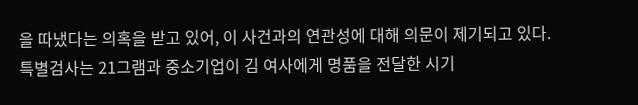을 따냈다는 의혹을 받고 있어, 이 사건과의 연관성에 대해 의문이 제기되고 있다.
특별검사는 21그램과 중소기업이 김 여사에게 명품을 전달한 시기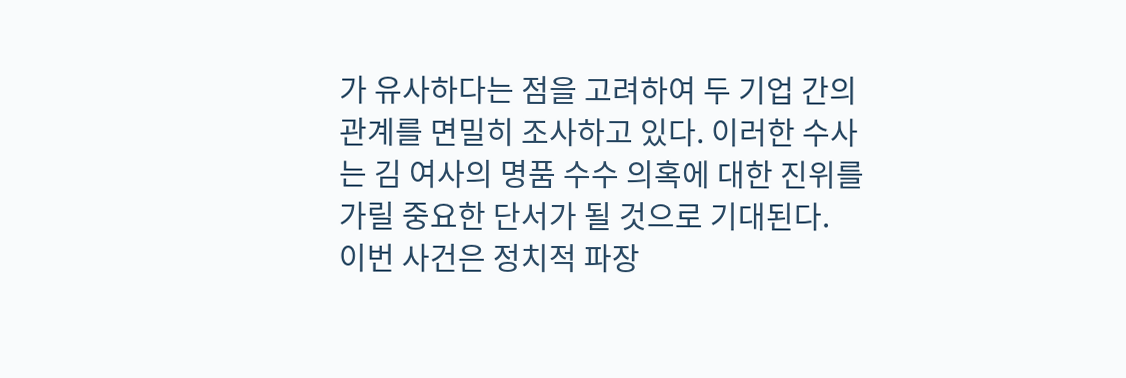가 유사하다는 점을 고려하여 두 기업 간의 관계를 면밀히 조사하고 있다. 이러한 수사는 김 여사의 명품 수수 의혹에 대한 진위를 가릴 중요한 단서가 될 것으로 기대된다.
이번 사건은 정치적 파장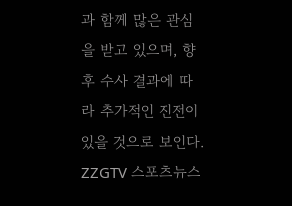과 함께 많은 관심을 받고 있으며, 향후 수사 결과에 따라 추가적인 진전이 있을 것으로 보인다.
ZZGTV 스포츠뉴스